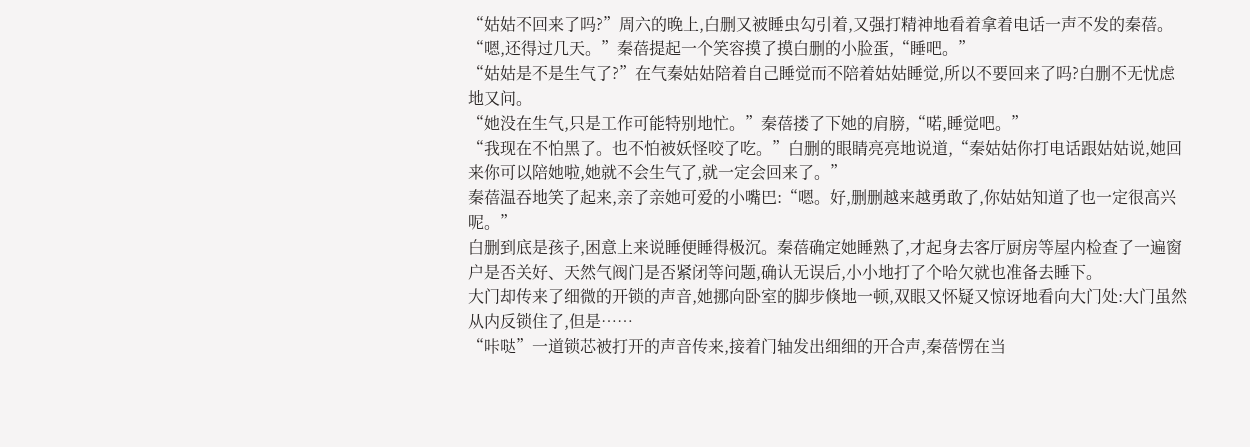“姑姑不回来了吗?”周六的晚上,白删又被睡虫勾引着,又强打精神地看着拿着电话一声不发的秦蓓。
“嗯,还得过几天。”秦蓓提起一个笑容摸了摸白删的小脸蛋,“睡吧。”
“姑姑是不是生气了?”在气秦姑姑陪着自己睡觉而不陪着姑姑睡觉,所以不要回来了吗?白删不无忧虑地又问。
“她没在生气,只是工作可能特别地忙。”秦蓓搂了下她的肩膀,“喏,睡觉吧。”
“我现在不怕黑了。也不怕被妖怪咬了吃。”白删的眼睛亮亮地说道,“秦姑姑你打电话跟姑姑说,她回来你可以陪她啦,她就不会生气了,就一定会回来了。”
秦蓓温吞地笑了起来,亲了亲她可爱的小嘴巴:“嗯。好,删删越来越勇敢了,你姑姑知道了也一定很高兴呢。”
白删到底是孩子,困意上来说睡便睡得极沉。秦蓓确定她睡熟了,才起身去客厅厨房等屋内检查了一遍窗户是否关好、天然气阀门是否紧闭等问题,确认无误后,小小地打了个哈欠就也准备去睡下。
大门却传来了细微的开锁的声音,她挪向卧室的脚步倏地一顿,双眼又怀疑又惊讶地看向大门处:大门虽然从内反锁住了,但是……
“咔哒”一道锁芯被打开的声音传来,接着门轴发出细细的开合声,秦蓓愣在当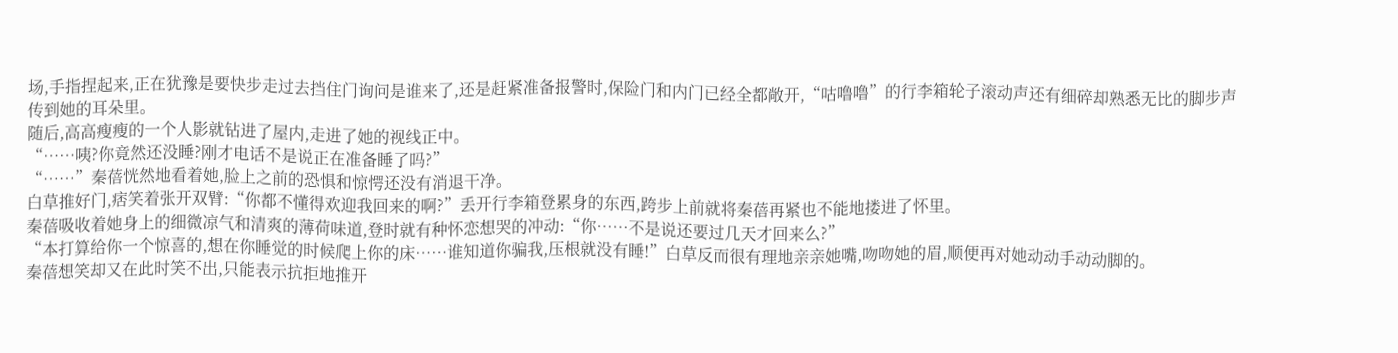场,手指捏起来,正在犹豫是要快步走过去挡住门询问是谁来了,还是赶紧准备报警时,保险门和内门已经全都敞开,“咕噜噜”的行李箱轮子滚动声还有细碎却熟悉无比的脚步声传到她的耳朵里。
随后,高高瘦瘦的一个人影就钻进了屋内,走进了她的视线正中。
“……咦?你竟然还没睡?刚才电话不是说正在准备睡了吗?”
“……”秦蓓恍然地看着她,脸上之前的恐惧和惊愕还没有消退干净。
白草推好门,痞笑着张开双臂:“你都不懂得欢迎我回来的啊?”丢开行李箱登累身的东西,跨步上前就将秦蓓再紧也不能地搂进了怀里。
秦蓓吸收着她身上的细微凉气和清爽的薄荷味道,登时就有种怀恋想哭的冲动:“你……不是说还要过几天才回来么?”
“本打算给你一个惊喜的,想在你睡觉的时候爬上你的床……谁知道你骗我,压根就没有睡!”白草反而很有理地亲亲她嘴,吻吻她的眉,顺便再对她动动手动动脚的。
秦蓓想笑却又在此时笑不出,只能表示抗拒地推开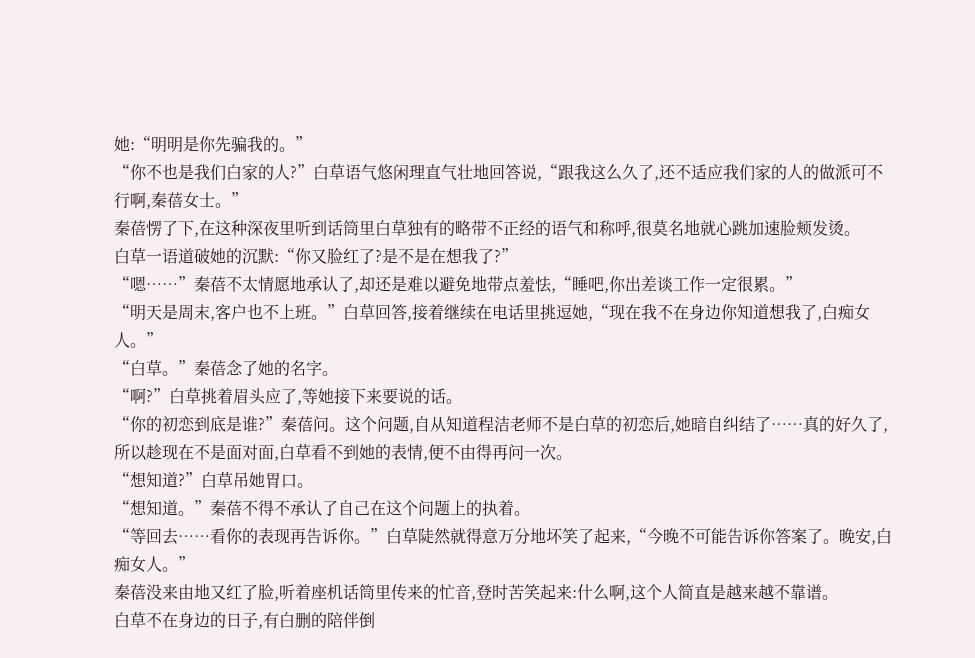她:“明明是你先骗我的。”
“你不也是我们白家的人?”白草语气悠闲理直气壮地回答说,“跟我这么久了,还不适应我们家的人的做派可不行啊,秦蓓女士。”
秦蓓愣了下,在这种深夜里听到话筒里白草独有的略带不正经的语气和称呼,很莫名地就心跳加速脸颊发烫。
白草一语道破她的沉默:“你又脸红了?是不是在想我了?”
“嗯……”秦蓓不太情愿地承认了,却还是难以避免地带点羞怯,“睡吧,你出差谈工作一定很累。”
“明天是周末,客户也不上班。”白草回答,接着继续在电话里挑逗她,“现在我不在身边你知道想我了,白痴女人。”
“白草。”秦蓓念了她的名字。
“啊?”白草挑着眉头应了,等她接下来要说的话。
“你的初恋到底是谁?”秦蓓问。这个问题,自从知道程洁老师不是白草的初恋后,她暗自纠结了……真的好久了,所以趁现在不是面对面,白草看不到她的表情,便不由得再问一次。
“想知道?”白草吊她胃口。
“想知道。”秦蓓不得不承认了自己在这个问题上的执着。
“等回去……看你的表现再告诉你。”白草陡然就得意万分地坏笑了起来,“今晚不可能告诉你答案了。晚安,白痴女人。”
秦蓓没来由地又红了脸,听着座机话筒里传来的忙音,登时苦笑起来:什么啊,这个人简直是越来越不靠谱。
白草不在身边的日子,有白删的陪伴倒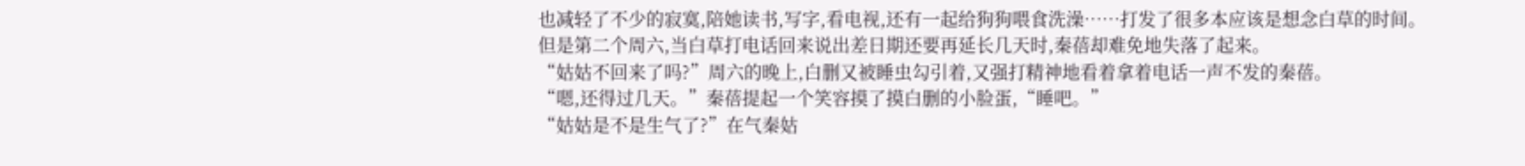也减轻了不少的寂寞,陪她读书,写字,看电视,还有一起给狗狗喂食洗澡……打发了很多本应该是想念白草的时间。
但是第二个周六,当白草打电话回来说出差日期还要再延长几天时,秦蓓却难免地失落了起来。
“姑姑不回来了吗?”周六的晚上,白删又被睡虫勾引着,又强打精神地看着拿着电话一声不发的秦蓓。
“嗯,还得过几天。”秦蓓提起一个笑容摸了摸白删的小脸蛋,“睡吧。”
“姑姑是不是生气了?”在气秦姑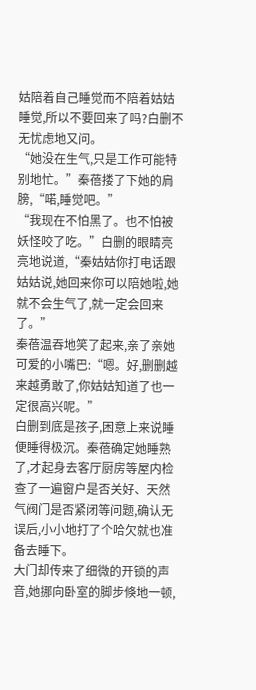姑陪着自己睡觉而不陪着姑姑睡觉,所以不要回来了吗?白删不无忧虑地又问。
“她没在生气,只是工作可能特别地忙。”秦蓓搂了下她的肩膀,“喏,睡觉吧。”
“我现在不怕黑了。也不怕被妖怪咬了吃。”白删的眼睛亮亮地说道,“秦姑姑你打电话跟姑姑说,她回来你可以陪她啦,她就不会生气了,就一定会回来了。”
秦蓓温吞地笑了起来,亲了亲她可爱的小嘴巴:“嗯。好,删删越来越勇敢了,你姑姑知道了也一定很高兴呢。”
白删到底是孩子,困意上来说睡便睡得极沉。秦蓓确定她睡熟了,才起身去客厅厨房等屋内检查了一遍窗户是否关好、天然气阀门是否紧闭等问题,确认无误后,小小地打了个哈欠就也准备去睡下。
大门却传来了细微的开锁的声音,她挪向卧室的脚步倏地一顿,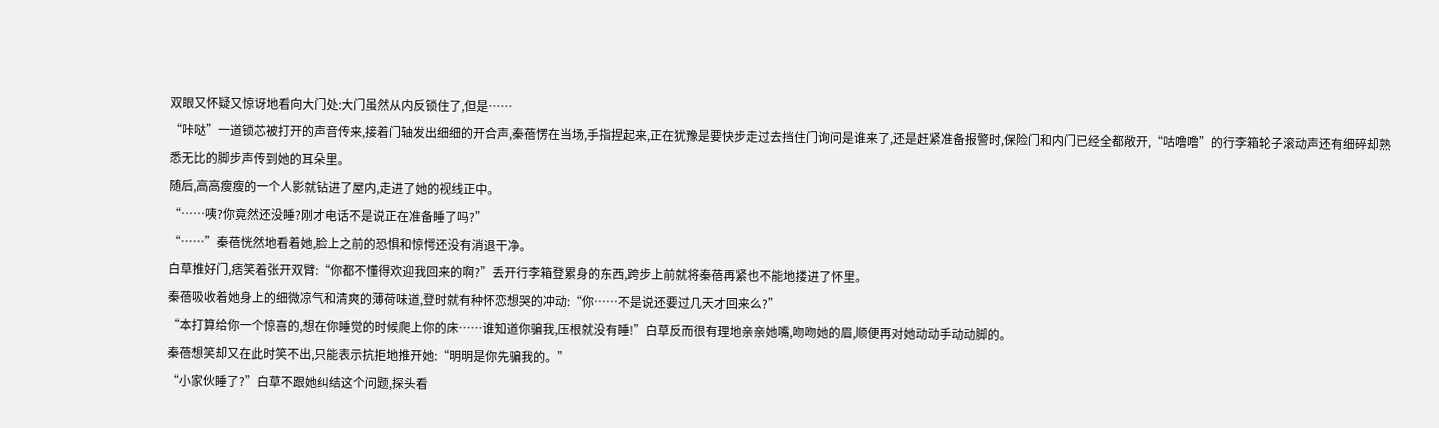双眼又怀疑又惊讶地看向大门处:大门虽然从内反锁住了,但是……
“咔哒”一道锁芯被打开的声音传来,接着门轴发出细细的开合声,秦蓓愣在当场,手指捏起来,正在犹豫是要快步走过去挡住门询问是谁来了,还是赶紧准备报警时,保险门和内门已经全都敞开,“咕噜噜”的行李箱轮子滚动声还有细碎却熟悉无比的脚步声传到她的耳朵里。
随后,高高瘦瘦的一个人影就钻进了屋内,走进了她的视线正中。
“……咦?你竟然还没睡?刚才电话不是说正在准备睡了吗?”
“……”秦蓓恍然地看着她,脸上之前的恐惧和惊愕还没有消退干净。
白草推好门,痞笑着张开双臂:“你都不懂得欢迎我回来的啊?”丢开行李箱登累身的东西,跨步上前就将秦蓓再紧也不能地搂进了怀里。
秦蓓吸收着她身上的细微凉气和清爽的薄荷味道,登时就有种怀恋想哭的冲动:“你……不是说还要过几天才回来么?”
“本打算给你一个惊喜的,想在你睡觉的时候爬上你的床……谁知道你骗我,压根就没有睡!”白草反而很有理地亲亲她嘴,吻吻她的眉,顺便再对她动动手动动脚的。
秦蓓想笑却又在此时笑不出,只能表示抗拒地推开她:“明明是你先骗我的。”
“小家伙睡了?”白草不跟她纠结这个问题,探头看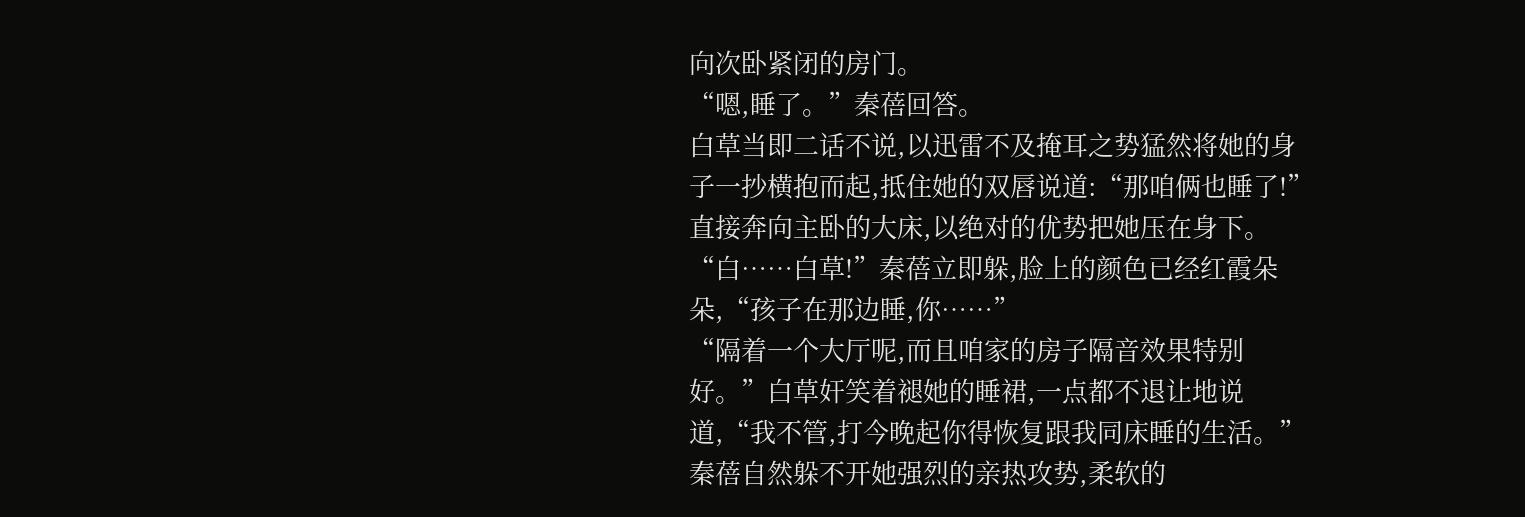向次卧紧闭的房门。
“嗯,睡了。”秦蓓回答。
白草当即二话不说,以迅雷不及掩耳之势猛然将她的身子一抄横抱而起,抵住她的双唇说道:“那咱俩也睡了!”直接奔向主卧的大床,以绝对的优势把她压在身下。
“白……白草!”秦蓓立即躲,脸上的颜色已经红霞朵朵,“孩子在那边睡,你……”
“隔着一个大厅呢,而且咱家的房子隔音效果特别好。”白草奸笑着褪她的睡裙,一点都不退让地说道,“我不管,打今晚起你得恢复跟我同床睡的生活。”
秦蓓自然躲不开她强烈的亲热攻势,柔软的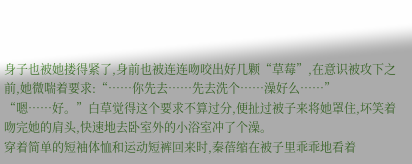身子也被她搂得紧了,身前也被连连吻咬出好几颗“草莓”,在意识被攻下之前,她微喘着要求:“……你先去……先去洗个……澡好么……”
“嗯……好。”白草觉得这个要求不算过分,便扯过被子来将她罩住,坏笑着吻完她的肩头,快速地去卧室外的小浴室冲了个澡。
穿着简单的短袖体恤和运动短裤回来时,秦蓓缩在被子里乖乖地看着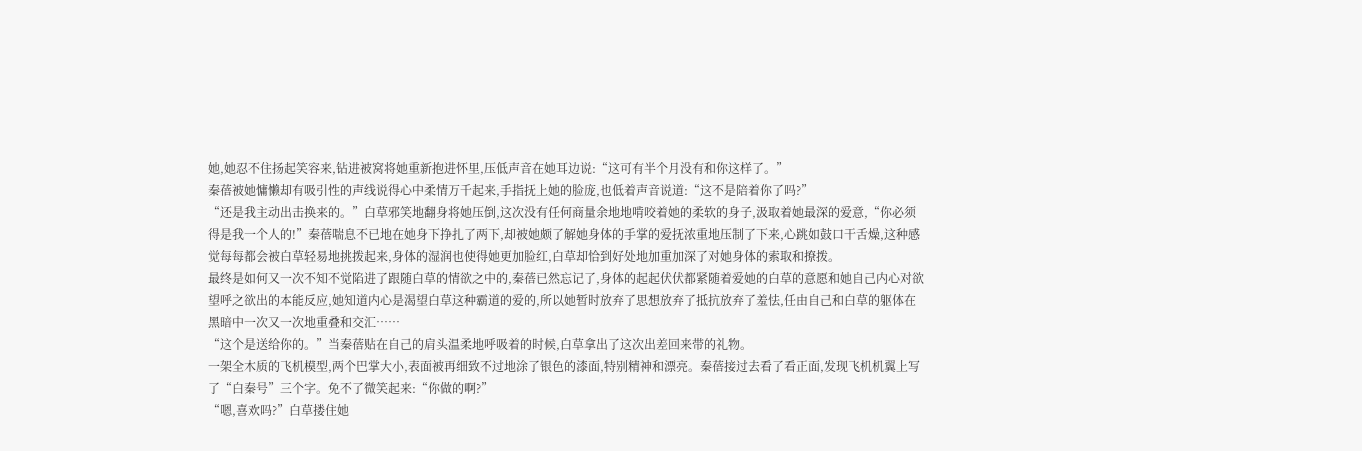她,她忍不住扬起笑容来,钻进被窝将她重新抱进怀里,压低声音在她耳边说:“这可有半个月没有和你这样了。”
秦蓓被她慵懒却有吸引性的声线说得心中柔情万千起来,手指抚上她的脸庞,也低着声音说道:“这不是陪着你了吗?”
“还是我主动出击换来的。”白草邪笑地翻身将她压倒,这次没有任何商量余地地啃咬着她的柔软的身子,汲取着她最深的爱意,“你必须得是我一个人的!”秦蓓喘息不已地在她身下挣扎了两下,却被她颇了解她身体的手掌的爱抚浓重地压制了下来,心跳如鼓口干舌燥,这种感觉每每都会被白草轻易地挑拨起来,身体的湿润也使得她更加脸红,白草却恰到好处地加重加深了对她身体的索取和撩拨。
最终是如何又一次不知不觉陷进了跟随白草的情欲之中的,秦蓓已然忘记了,身体的起起伏伏都紧随着爱她的白草的意愿和她自己内心对欲望呼之欲出的本能反应,她知道内心是渴望白草这种霸道的爱的,所以她暂时放弃了思想放弃了抵抗放弃了羞怯,任由自己和白草的躯体在黑暗中一次又一次地重叠和交汇……
“这个是送给你的。”当秦蓓贴在自己的肩头温柔地呼吸着的时候,白草拿出了这次出差回来带的礼物。
一架全木质的飞机模型,两个巴掌大小,表面被再细致不过地涂了银色的漆面,特别精神和漂亮。秦蓓接过去看了看正面,发现飞机机翼上写了“白秦号”三个字。免不了微笑起来:“你做的啊?”
“嗯,喜欢吗?”白草搂住她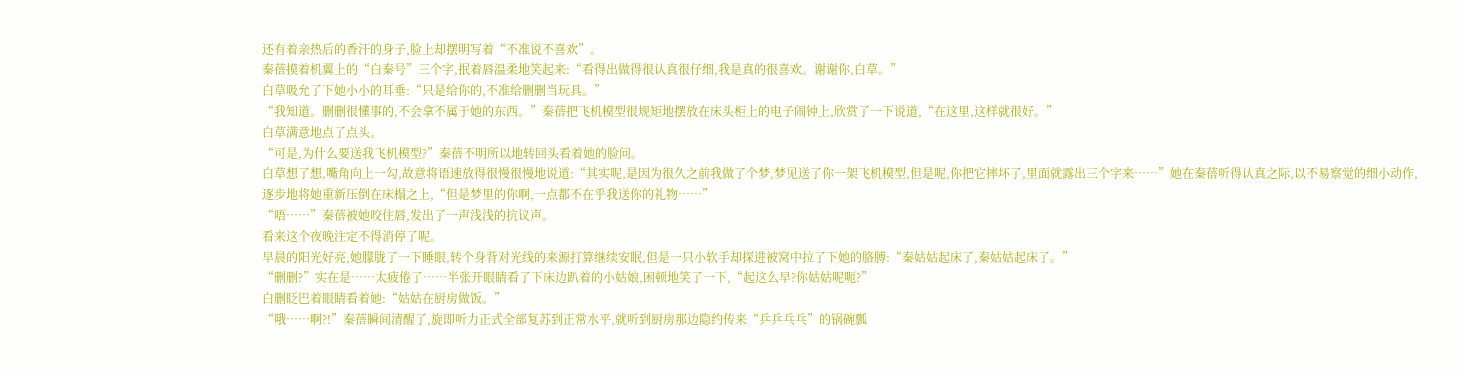还有着亲热后的香汗的身子,脸上却摆明写着“不准说不喜欢”。
秦蓓摸着机翼上的“白秦号”三个字,抿着唇温柔地笑起来:“看得出做得很认真很仔细,我是真的很喜欢。谢谢你,白草。”
白草吸允了下她小小的耳垂:“只是给你的,不准给删删当玩具。”
“我知道。删删很懂事的,不会拿不属于她的东西。”秦蓓把飞机模型很规矩地摆放在床头柜上的电子闹钟上,欣赏了一下说道,“在这里,这样就很好。”
白草满意地点了点头。
“可是,为什么要送我飞机模型?”秦蓓不明所以地转回头看着她的脸问。
白草想了想,嘴角向上一勾,故意将语速放得很慢很慢地说道:“其实呢,是因为很久之前我做了个梦,梦见送了你一架飞机模型,但是呢,你把它摔坏了,里面就露出三个字来……”她在秦蓓听得认真之际,以不易察觉的细小动作,逐步地将她重新压倒在床榻之上,“但是梦里的你啊,一点都不在乎我送你的礼物……”
“唔……”秦蓓被她咬住唇,发出了一声浅浅的抗议声。
看来这个夜晚注定不得消停了呢。
早晨的阳光好亮,她朦胧了一下睡眼,转个身背对光线的来源打算继续安眠,但是一只小软手却探进被窝中拉了下她的胳膊:“秦姑姑起床了,秦姑姑起床了。”
“删删?”实在是……太疲倦了……半张开眼睛看了下床边趴着的小姑娘,困顿地笑了一下,“起这么早?你姑姑呢呃?”
白删眨巴着眼睛看着她:“姑姑在厨房做饭。”
“哦……啊?!”秦蓓瞬间清醒了,旋即听力正式全部复苏到正常水平,就听到厨房那边隐约传来“乒乒乓乓”的锅碗瓢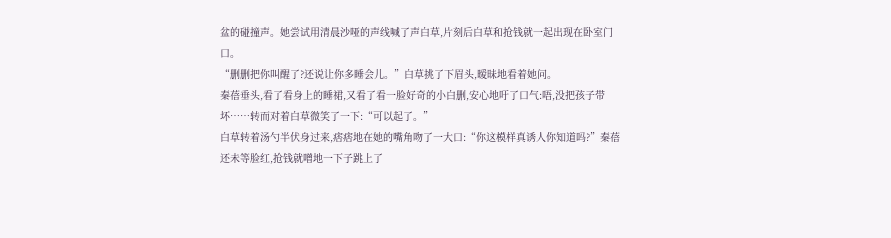盆的碰撞声。她尝试用清晨沙哑的声线喊了声白草,片刻后白草和抢钱就一起出现在卧室门口。
“删删把你叫醒了?还说让你多睡会儿。”白草挑了下眉头,暧昧地看着她问。
秦蓓垂头,看了看身上的睡裙,又看了看一脸好奇的小白删,安心地吁了口气:唔,没把孩子带坏……转而对着白草微笑了一下:“可以起了。”
白草转着汤勺半伏身过来,痞痞地在她的嘴角吻了一大口:“你这模样真诱人你知道吗?”秦蓓还未等脸红,抢钱就噌地一下子跳上了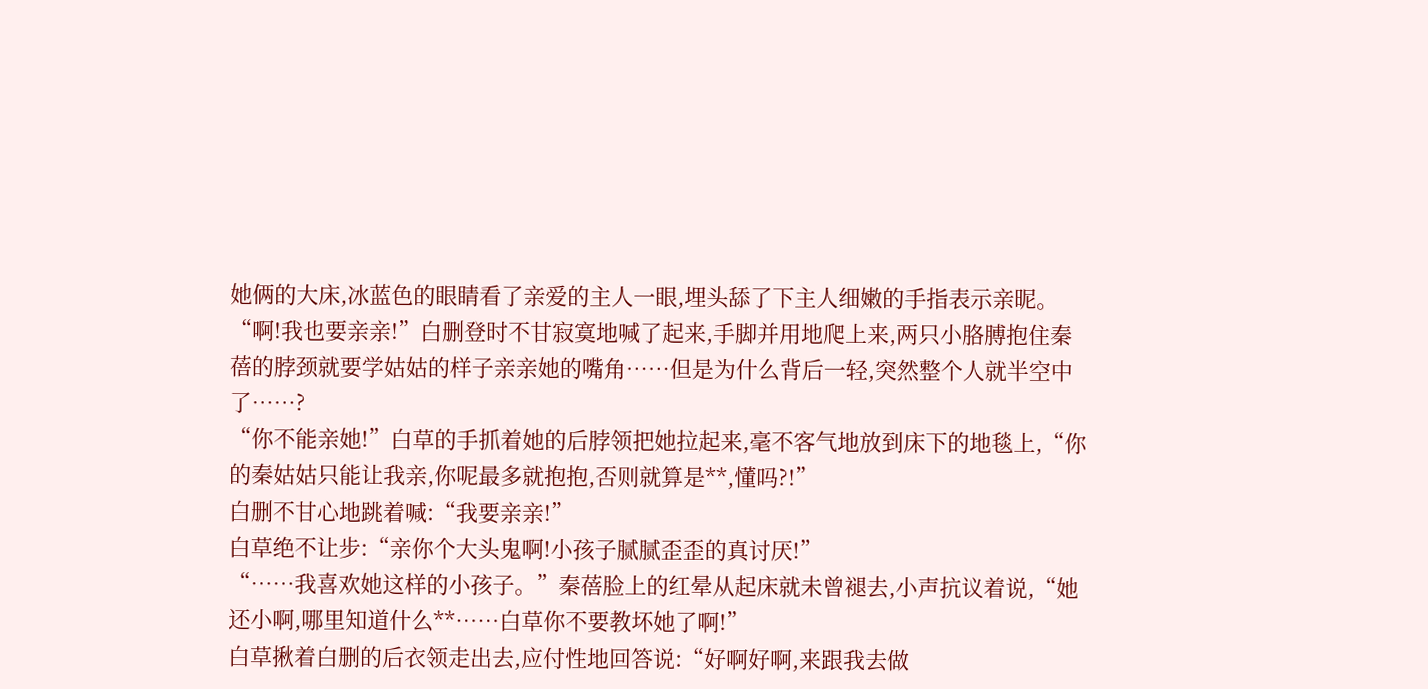她俩的大床,冰蓝色的眼睛看了亲爱的主人一眼,埋头舔了下主人细嫩的手指表示亲昵。
“啊!我也要亲亲!”白删登时不甘寂寞地喊了起来,手脚并用地爬上来,两只小胳膊抱住秦蓓的脖颈就要学姑姑的样子亲亲她的嘴角……但是为什么背后一轻,突然整个人就半空中了……?
“你不能亲她!”白草的手抓着她的后脖领把她拉起来,毫不客气地放到床下的地毯上,“你的秦姑姑只能让我亲,你呢最多就抱抱,否则就算是**,懂吗?!”
白删不甘心地跳着喊:“我要亲亲!”
白草绝不让步:“亲你个大头鬼啊!小孩子腻腻歪歪的真讨厌!”
“……我喜欢她这样的小孩子。”秦蓓脸上的红晕从起床就未曾褪去,小声抗议着说,“她还小啊,哪里知道什么**……白草你不要教坏她了啊!”
白草揪着白删的后衣领走出去,应付性地回答说:“好啊好啊,来跟我去做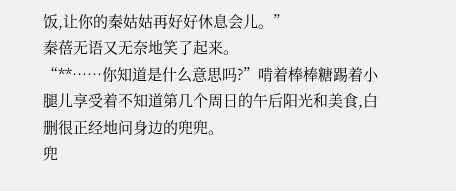饭,让你的秦姑姑再好好休息会儿。”
秦蓓无语又无奈地笑了起来。
“**……你知道是什么意思吗?”啃着棒棒糖踢着小腿儿享受着不知道第几个周日的午后阳光和美食,白删很正经地问身边的兜兜。
兜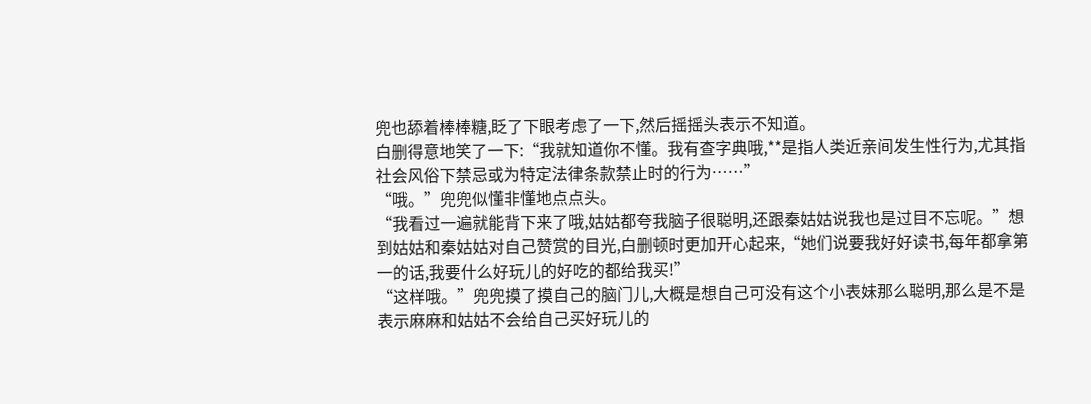兜也舔着棒棒糖,眨了下眼考虑了一下,然后摇摇头表示不知道。
白删得意地笑了一下:“我就知道你不懂。我有查字典哦,**是指人类近亲间发生性行为,尤其指社会风俗下禁忌或为特定法律条款禁止时的行为……”
“哦。”兜兜似懂非懂地点点头。
“我看过一遍就能背下来了哦,姑姑都夸我脑子很聪明,还跟秦姑姑说我也是过目不忘呢。”想到姑姑和秦姑姑对自己赞赏的目光,白删顿时更加开心起来,“她们说要我好好读书,每年都拿第一的话,我要什么好玩儿的好吃的都给我买!”
“这样哦。”兜兜摸了摸自己的脑门儿,大概是想自己可没有这个小表妹那么聪明,那么是不是表示麻麻和姑姑不会给自己买好玩儿的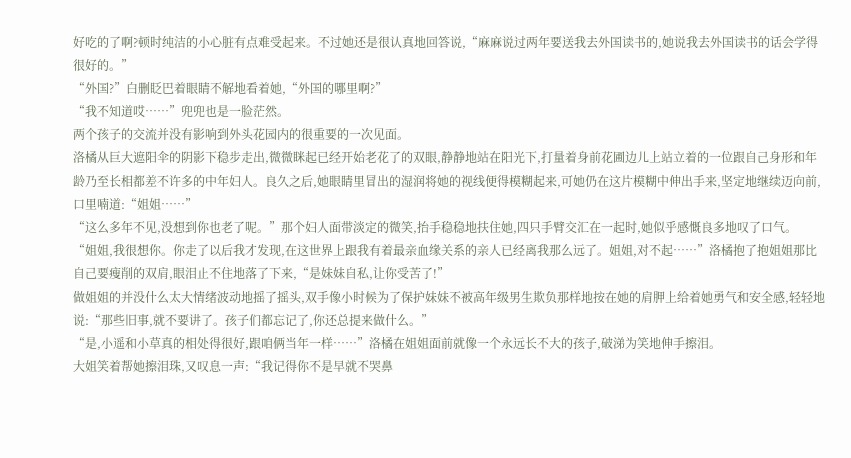好吃的了啊?顿时纯洁的小心脏有点难受起来。不过她还是很认真地回答说,“麻麻说过两年要送我去外国读书的,她说我去外国读书的话会学得很好的。”
“外国?”白删眨巴着眼睛不解地看着她,“外国的哪里啊?”
“我不知道哎……”兜兜也是一脸茫然。
两个孩子的交流并没有影响到外头花园内的很重要的一次见面。
洛橘从巨大遮阳伞的阴影下稳步走出,微微眯起已经开始老花了的双眼,静静地站在阳光下,打量着身前花圃边儿上站立着的一位跟自己身形和年龄乃至长相都差不许多的中年妇人。良久之后,她眼睛里冒出的湿润将她的视线便得模糊起来,可她仍在这片模糊中伸出手来,坚定地继续迈向前,口里喃道:“姐姐……”
“这么多年不见,没想到你也老了呢。”那个妇人面带淡定的微笑,抬手稳稳地扶住她,四只手臂交汇在一起时,她似乎感慨良多地叹了口气。
“姐姐,我很想你。你走了以后我才发现,在这世界上跟我有着最亲血缘关系的亲人已经离我那么远了。姐姐,对不起……”洛橘抱了抱姐姐那比自己要瘦削的双肩,眼泪止不住地落了下来,“是妹妹自私,让你受苦了!”
做姐姐的并没什么太大情绪波动地摇了摇头,双手像小时候为了保护妹妹不被高年级男生欺负那样地按在她的肩胛上给着她勇气和安全感,轻轻地说:“那些旧事,就不要讲了。孩子们都忘记了,你还总提来做什么。”
“是,小遥和小草真的相处得很好,跟咱俩当年一样……”洛橘在姐姐面前就像一个永远长不大的孩子,破涕为笑地伸手擦泪。
大姐笑着帮她擦泪珠,又叹息一声:“我记得你不是早就不哭鼻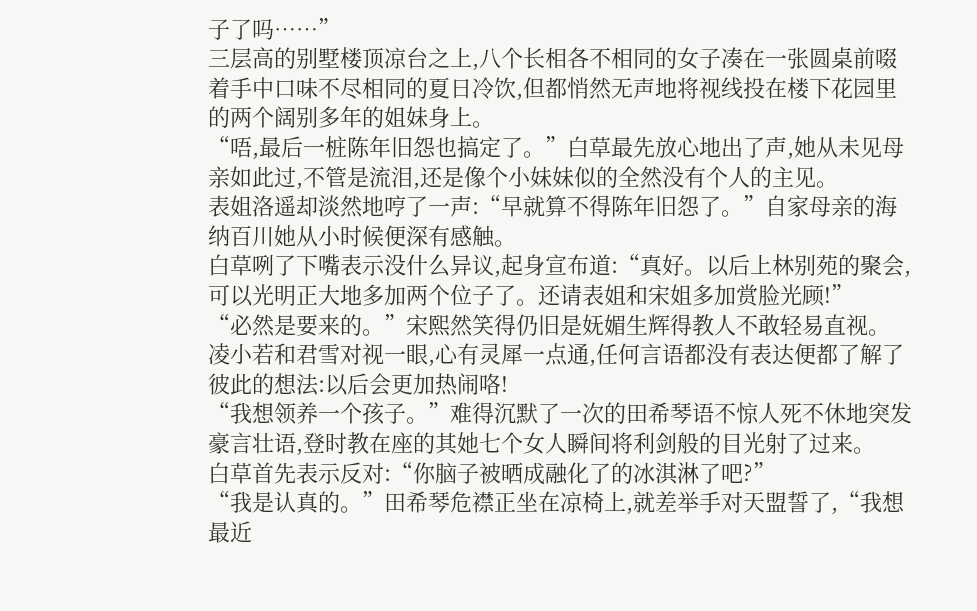子了吗……”
三层高的别墅楼顶凉台之上,八个长相各不相同的女子凑在一张圆桌前啜着手中口味不尽相同的夏日冷饮,但都悄然无声地将视线投在楼下花园里的两个阔别多年的姐妹身上。
“唔,最后一桩陈年旧怨也搞定了。”白草最先放心地出了声,她从未见母亲如此过,不管是流泪,还是像个小妹妹似的全然没有个人的主见。
表姐洛遥却淡然地哼了一声:“早就算不得陈年旧怨了。”自家母亲的海纳百川她从小时候便深有感触。
白草咧了下嘴表示没什么异议,起身宣布道:“真好。以后上林别苑的聚会,可以光明正大地多加两个位子了。还请表姐和宋姐多加赏脸光顾!”
“必然是要来的。”宋熙然笑得仍旧是妩媚生辉得教人不敢轻易直视。
凌小若和君雪对视一眼,心有灵犀一点通,任何言语都没有表达便都了解了彼此的想法:以后会更加热闹咯!
“我想领养一个孩子。”难得沉默了一次的田希琴语不惊人死不休地突发豪言壮语,登时教在座的其她七个女人瞬间将利剑般的目光射了过来。
白草首先表示反对:“你脑子被晒成融化了的冰淇淋了吧?”
“我是认真的。”田希琴危襟正坐在凉椅上,就差举手对天盟誓了,“我想最近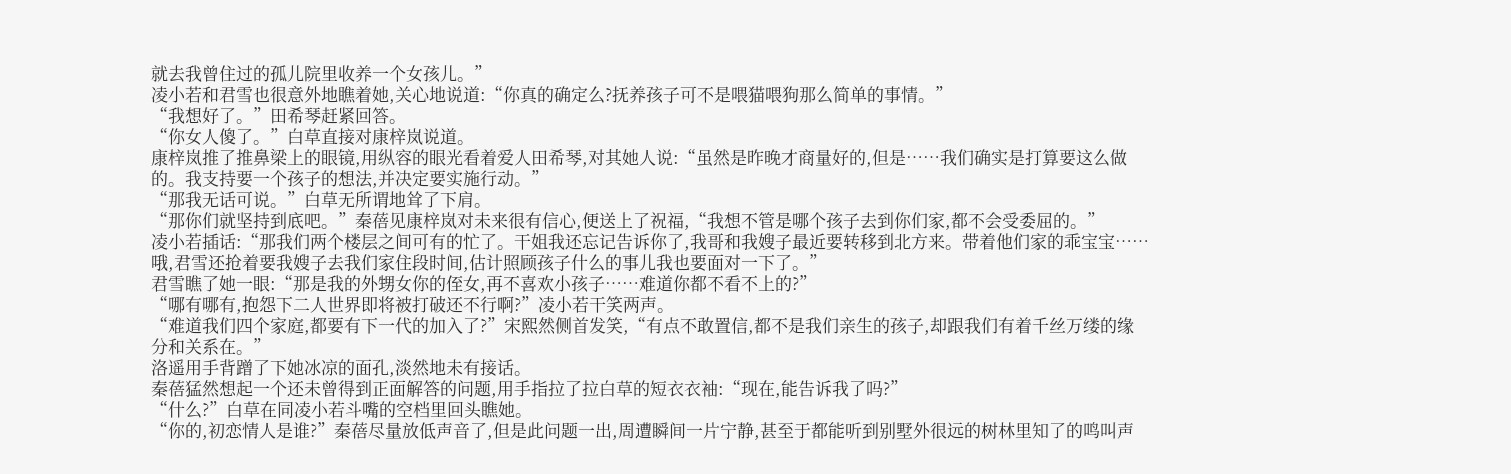就去我曾住过的孤儿院里收养一个女孩儿。”
凌小若和君雪也很意外地瞧着她,关心地说道:“你真的确定么?抚养孩子可不是喂猫喂狗那么简单的事情。”
“我想好了。”田希琴赶紧回答。
“你女人傻了。”白草直接对康梓岚说道。
康梓岚推了推鼻梁上的眼镜,用纵容的眼光看着爱人田希琴,对其她人说:“虽然是昨晚才商量好的,但是……我们确实是打算要这么做的。我支持要一个孩子的想法,并决定要实施行动。”
“那我无话可说。”白草无所谓地耸了下肩。
“那你们就坚持到底吧。”秦蓓见康梓岚对未来很有信心,便送上了祝福,“我想不管是哪个孩子去到你们家,都不会受委屈的。”
凌小若插话:“那我们两个楼层之间可有的忙了。干姐我还忘记告诉你了,我哥和我嫂子最近要转移到北方来。带着他们家的乖宝宝……哦,君雪还抢着要我嫂子去我们家住段时间,估计照顾孩子什么的事儿我也要面对一下了。”
君雪瞧了她一眼:“那是我的外甥女你的侄女,再不喜欢小孩子……难道你都不看不上的?”
“哪有哪有,抱怨下二人世界即将被打破还不行啊?”凌小若干笑两声。
“难道我们四个家庭,都要有下一代的加入了?”宋熙然侧首发笑,“有点不敢置信,都不是我们亲生的孩子,却跟我们有着千丝万缕的缘分和关系在。”
洛遥用手背蹭了下她冰凉的面孔,淡然地未有接话。
秦蓓猛然想起一个还未曾得到正面解答的问题,用手指拉了拉白草的短衣衣袖:“现在,能告诉我了吗?”
“什么?”白草在同凌小若斗嘴的空档里回头瞧她。
“你的,初恋情人是谁?”秦蓓尽量放低声音了,但是此问题一出,周遭瞬间一片宁静,甚至于都能听到别墅外很远的树林里知了的鸣叫声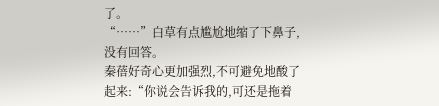了。
“……”白草有点尴尬地缩了下鼻子,没有回答。
秦蓓好奇心更加强烈,不可避免地酸了起来:“你说会告诉我的,可还是拖着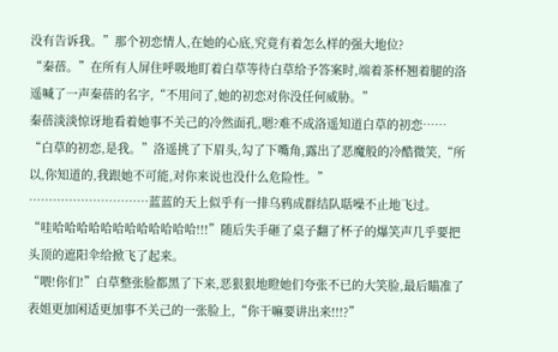没有告诉我。”那个初恋情人,在她的心底,究竟有着怎么样的强大地位?
“秦蓓。”在所有人屏住呼吸地盯着白草等待白草给予答案时,端着茶杯翘着腿的洛遥喊了一声秦蓓的名字,“不用问了,她的初恋对你没任何威胁。”
秦蓓淡淡惊讶地看着她事不关己的冷然面孔,嗯?难不成洛遥知道白草的初恋……
“白草的初恋,是我。”洛遥挑了下眉头,勾了下嘴角,露出了恶魔般的冷酷微笑,“所以,你知道的,我跟她不可能,对你来说也没什么危险性。”
…………………………蓝蓝的天上似乎有一排乌鸦成群结队聒噪不止地飞过。
“哇哈哈哈哈哈哈哈哈哈哈哈哈!!!”随后失手砸了桌子翻了杯子的爆笑声几乎要把头顶的遮阳伞给掀飞了起来。
“喂!你们!”白草整张脸都黑了下来,恶狠狠地瞪她们夸张不已的大笑脸,最后瞄准了表姐更加闲适更加事不关己的一张脸上,“你干嘛要讲出来!!!?”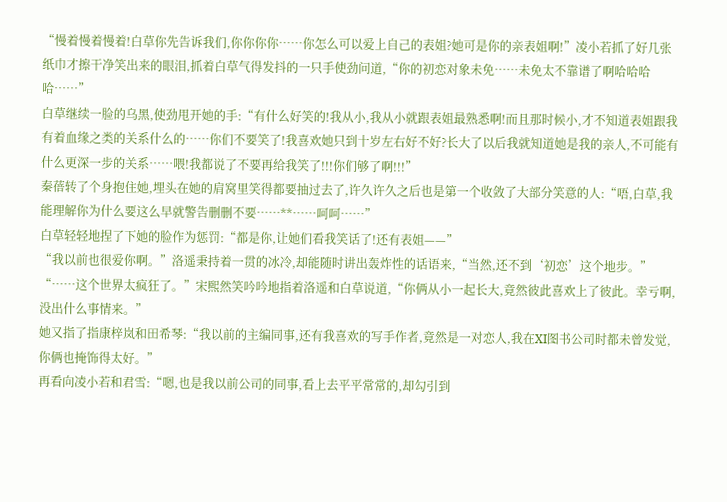“慢着慢着慢着!白草你先告诉我们,你你你你……你怎么可以爱上自己的表姐?她可是你的亲表姐啊!”凌小若抓了好几张纸巾才擦干净笑出来的眼泪,抓着白草气得发抖的一只手使劲问道,“你的初恋对象未免……未免太不靠谱了啊哈哈哈哈……”
白草继续一脸的乌黑,使劲甩开她的手:“有什么好笑的!我从小,我从小就跟表姐最熟悉啊!而且那时候小,才不知道表姐跟我有着血缘之类的关系什么的……你们不要笑了!我喜欢她只到十岁左右好不好?长大了以后我就知道她是我的亲人,不可能有什么更深一步的关系……喂!我都说了不要再给我笑了!!!你们够了啊!!!”
秦蓓转了个身抱住她,埋头在她的肩窝里笑得都要抽过去了,许久许久之后也是第一个收敛了大部分笑意的人:“唔,白草,我能理解你为什么要这么早就警告删删不要……**……呵呵……”
白草轻轻地捏了下她的脸作为惩罚:“都是你,让她们看我笑话了!还有表姐——”
“我以前也很爱你啊。”洛遥秉持着一贯的冰冷,却能随时讲出轰炸性的话语来,“当然,还不到‘初恋’这个地步。”
“……这个世界太疯狂了。”宋熙然笑吟吟地指着洛遥和白草说道,“你俩从小一起长大,竟然彼此喜欢上了彼此。幸亏啊,没出什么事情来。”
她又指了指康梓岚和田希琴:“我以前的主编同事,还有我喜欢的写手作者,竟然是一对恋人,我在XI图书公司时都未曾发觉,你俩也掩饰得太好。”
再看向凌小若和君雪:“嗯,也是我以前公司的同事,看上去平平常常的,却勾引到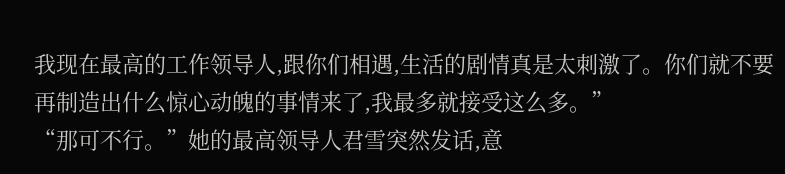我现在最高的工作领导人,跟你们相遇,生活的剧情真是太刺激了。你们就不要再制造出什么惊心动魄的事情来了,我最多就接受这么多。”
“那可不行。”她的最高领导人君雪突然发话,意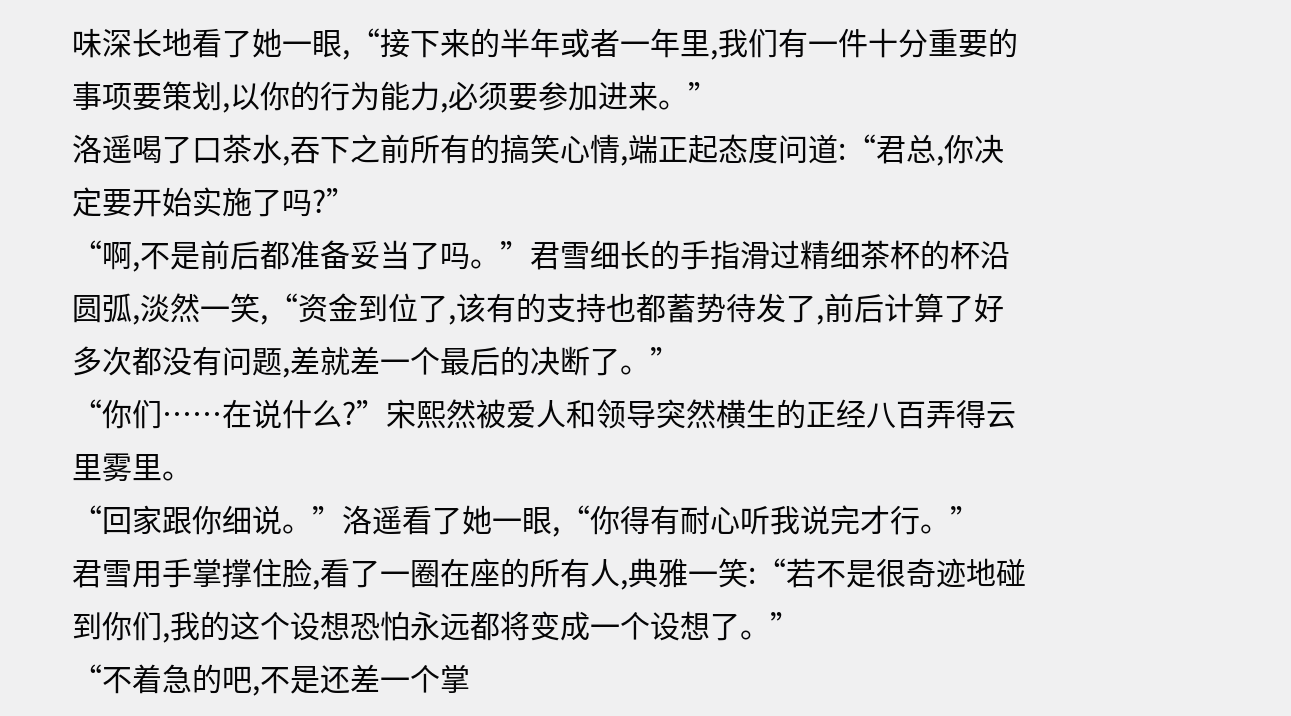味深长地看了她一眼,“接下来的半年或者一年里,我们有一件十分重要的事项要策划,以你的行为能力,必须要参加进来。”
洛遥喝了口茶水,吞下之前所有的搞笑心情,端正起态度问道:“君总,你决定要开始实施了吗?”
“啊,不是前后都准备妥当了吗。”君雪细长的手指滑过精细茶杯的杯沿圆弧,淡然一笑,“资金到位了,该有的支持也都蓄势待发了,前后计算了好多次都没有问题,差就差一个最后的决断了。”
“你们……在说什么?”宋熙然被爱人和领导突然横生的正经八百弄得云里雾里。
“回家跟你细说。”洛遥看了她一眼,“你得有耐心听我说完才行。”
君雪用手掌撑住脸,看了一圈在座的所有人,典雅一笑:“若不是很奇迹地碰到你们,我的这个设想恐怕永远都将变成一个设想了。”
“不着急的吧,不是还差一个掌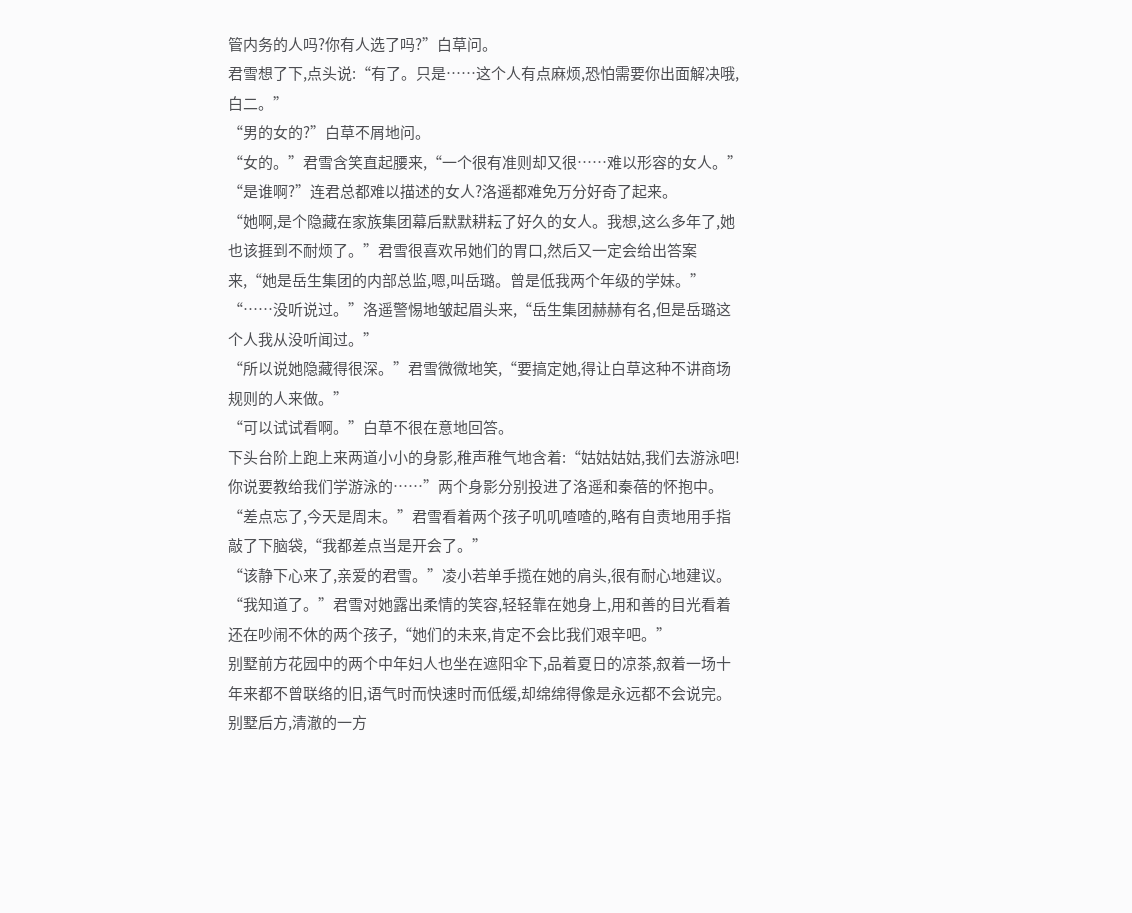管内务的人吗?你有人选了吗?”白草问。
君雪想了下,点头说:“有了。只是……这个人有点麻烦,恐怕需要你出面解决哦,白二。”
“男的女的?”白草不屑地问。
“女的。”君雪含笑直起腰来,“一个很有准则却又很……难以形容的女人。”
“是谁啊?”连君总都难以描述的女人?洛遥都难免万分好奇了起来。
“她啊,是个隐藏在家族集团幕后默默耕耘了好久的女人。我想,这么多年了,她也该捱到不耐烦了。”君雪很喜欢吊她们的胃口,然后又一定会给出答案来,“她是岳生集团的内部总监,嗯,叫岳璐。曾是低我两个年级的学妹。”
“……没听说过。”洛遥警惕地皱起眉头来,“岳生集团赫赫有名,但是岳璐这个人我从没听闻过。”
“所以说她隐藏得很深。”君雪微微地笑,“要搞定她,得让白草这种不讲商场规则的人来做。”
“可以试试看啊。”白草不很在意地回答。
下头台阶上跑上来两道小小的身影,稚声稚气地含着:“姑姑姑姑,我们去游泳吧!你说要教给我们学游泳的……”两个身影分别投进了洛遥和秦蓓的怀抱中。
“差点忘了,今天是周末。”君雪看着两个孩子叽叽喳喳的,略有自责地用手指敲了下脑袋,“我都差点当是开会了。”
“该静下心来了,亲爱的君雪。”凌小若单手揽在她的肩头,很有耐心地建议。
“我知道了。”君雪对她露出柔情的笑容,轻轻靠在她身上,用和善的目光看着还在吵闹不休的两个孩子,“她们的未来,肯定不会比我们艰辛吧。”
别墅前方花园中的两个中年妇人也坐在遮阳伞下,品着夏日的凉茶,叙着一场十年来都不曾联络的旧,语气时而快速时而低缓,却绵绵得像是永远都不会说完。
别墅后方,清澈的一方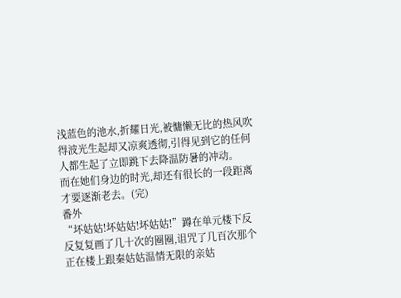浅蓝色的池水,折耀日光,被慵懒无比的热风吹得波光生起却又凉爽透彻,引得见到它的任何人都生起了立即跳下去降温防暑的冲动。
而在她们身边的时光,却还有很长的一段距离才要逐渐老去。(完)
番外
“坏姑姑!坏姑姑!坏姑姑!”蹲在单元楼下反反复复画了几十次的圈圈,诅咒了几百次那个正在楼上跟秦姑姑温情无限的亲姑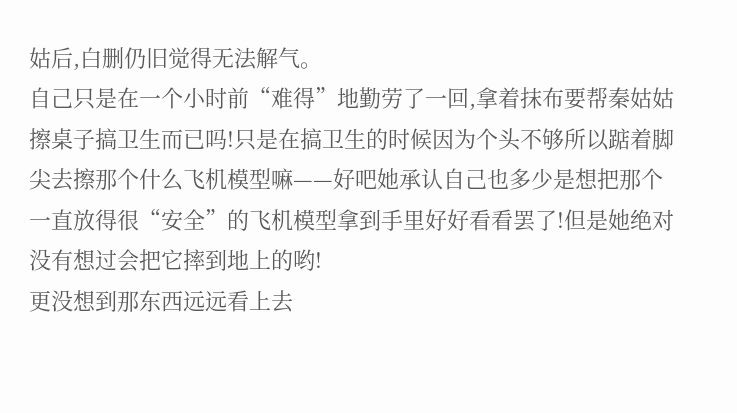姑后,白删仍旧觉得无法解气。
自己只是在一个小时前“难得”地勤劳了一回,拿着抹布要帮秦姑姑擦桌子搞卫生而已吗!只是在搞卫生的时候因为个头不够所以踮着脚尖去擦那个什么飞机模型嘛——好吧她承认自己也多少是想把那个一直放得很“安全”的飞机模型拿到手里好好看看罢了!但是她绝对没有想过会把它摔到地上的哟!
更没想到那东西远远看上去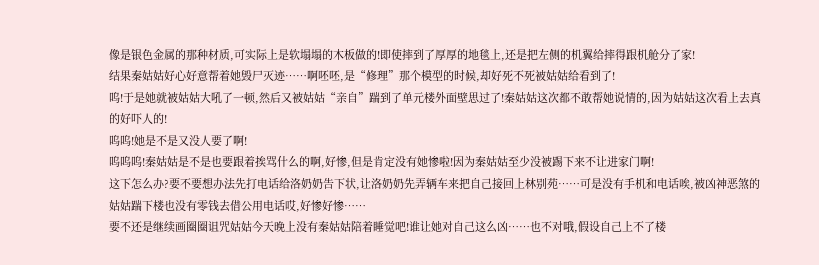像是银色金属的那种材质,可实际上是软塌塌的木板做的!即使摔到了厚厚的地毯上,还是把左侧的机翼给摔得跟机舱分了家!
结果秦姑姑好心好意帮着她毁尸灭迹……啊呸呸,是“修理”那个模型的时候,却好死不死被姑姑给看到了!
呜!于是她就被姑姑大吼了一顿,然后又被姑姑“亲自”踹到了单元楼外面壁思过了!秦姑姑这次都不敢帮她说情的,因为姑姑这次看上去真的好吓人的!
呜呜!她是不是又没人要了啊!
呜呜呜!秦姑姑是不是也要跟着挨骂什么的啊,好惨,但是肯定没有她惨啦!因为秦姑姑至少没被踢下来不让进家门啊!
这下怎么办?要不要想办法先打电话给洛奶奶告下状,让洛奶奶先弄辆车来把自己接回上林别苑……可是没有手机和电话唉,被凶神恶煞的姑姑踹下楼也没有零钱去借公用电话哎,好惨好惨……
要不还是继续画圈圈诅咒姑姑今天晚上没有秦姑姑陪着睡觉吧!谁让她对自己这么凶……也不对哦,假设自己上不了楼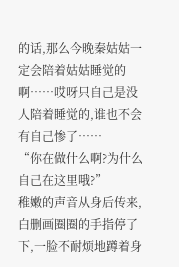的话,那么今晚秦姑姑一定会陪着姑姑睡觉的啊……哎呀只自己是没人陪着睡觉的,谁也不会有自己惨了……
“你在做什么啊?为什么自己在这里哦?”
稚嫩的声音从身后传来,白删画圈圈的手指停了下,一脸不耐烦地蹲着身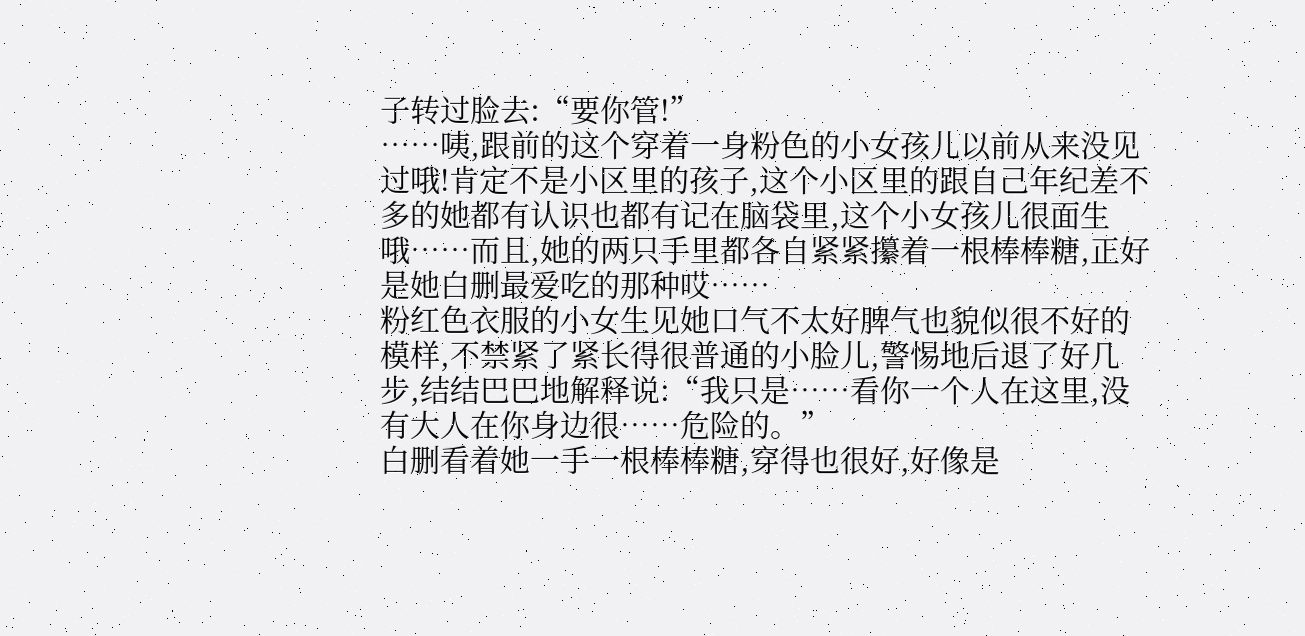子转过脸去:“要你管!”
……咦,跟前的这个穿着一身粉色的小女孩儿以前从来没见过哦!肯定不是小区里的孩子,这个小区里的跟自己年纪差不多的她都有认识也都有记在脑袋里,这个小女孩儿很面生哦……而且,她的两只手里都各自紧紧攥着一根棒棒糖,正好是她白删最爱吃的那种哎……
粉红色衣服的小女生见她口气不太好脾气也貌似很不好的模样,不禁紧了紧长得很普通的小脸儿,警惕地后退了好几步,结结巴巴地解释说:“我只是……看你一个人在这里,没有大人在你身边很……危险的。”
白删看着她一手一根棒棒糖,穿得也很好,好像是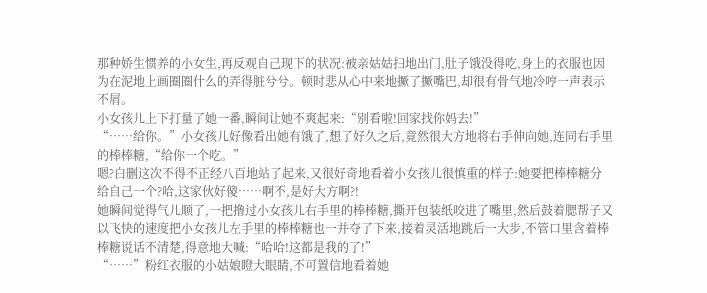那种娇生惯养的小女生,再反观自己现下的状况:被亲姑姑扫地出门,肚子饿没得吃,身上的衣服也因为在泥地上画圈圈什么的弄得脏兮兮。顿时悲从心中来地撅了撅嘴巴,却很有骨气地冷哼一声表示不屑。
小女孩儿上下打量了她一番,瞬间让她不爽起来:“别看啦!回家找你妈去!”
“……给你。”小女孩儿好像看出她有饿了,想了好久之后,竟然很大方地将右手伸向她,连同右手里的棒棒糖,“给你一个吃。”
嗯?白删这次不得不正经八百地站了起来,又很好奇地看着小女孩儿很慎重的样子:她要把棒棒糖分给自己一个?哈,这家伙好傻……啊不,是好大方啊?!
她瞬间觉得气儿顺了,一把撸过小女孩儿右手里的棒棒糖,撕开包装纸咬进了嘴里,然后鼓着腮帮子又以飞快的速度把小女孩儿左手里的棒棒糖也一并夺了下来,接着灵活地跳后一大步,不管口里含着棒棒糖说话不清楚,得意地大喊:“哈哈!这都是我的了!”
“……”粉红衣服的小姑娘瞪大眼睛,不可置信地看着她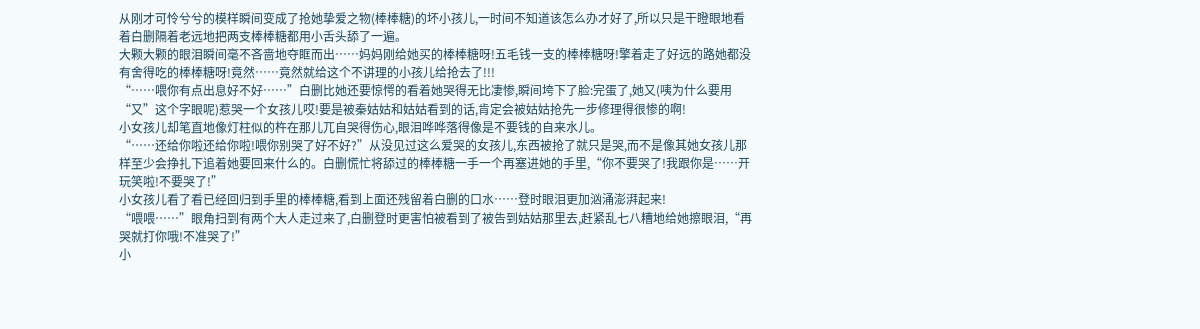从刚才可怜兮兮的模样瞬间变成了抢她挚爱之物(棒棒糖)的坏小孩儿,一时间不知道该怎么办才好了,所以只是干瞪眼地看着白删隔着老远地把两支棒棒糖都用小舌头舔了一遍。
大颗大颗的眼泪瞬间毫不吝啬地夺眶而出……妈妈刚给她买的棒棒糖呀!五毛钱一支的棒棒糖呀!擎着走了好远的路她都没有舍得吃的棒棒糖呀!竟然……竟然就给这个不讲理的小孩儿给抢去了!!!
“……喂你有点出息好不好……”白删比她还要惊愕的看着她哭得无比凄惨,瞬间垮下了脸:完蛋了,她又(咦为什么要用“又”这个字眼呢)惹哭一个女孩儿哎!要是被秦姑姑和姑姑看到的话,肯定会被姑姑抢先一步修理得很惨的啊!
小女孩儿却笔直地像灯柱似的杵在那儿兀自哭得伤心,眼泪哗哗落得像是不要钱的自来水儿。
“……还给你啦还给你啦!喂你别哭了好不好?”从没见过这么爱哭的女孩儿,东西被抢了就只是哭,而不是像其她女孩儿那样至少会挣扎下追着她要回来什么的。白删慌忙将舔过的棒棒糖一手一个再塞进她的手里,“你不要哭了!我跟你是……开玩笑啦!不要哭了!”
小女孩儿看了看已经回归到手里的棒棒糖,看到上面还残留着白删的口水……登时眼泪更加汹涌澎湃起来!
“喂喂……”眼角扫到有两个大人走过来了,白删登时更害怕被看到了被告到姑姑那里去,赶紧乱七八糟地给她擦眼泪,“再哭就打你哦!不准哭了!”
小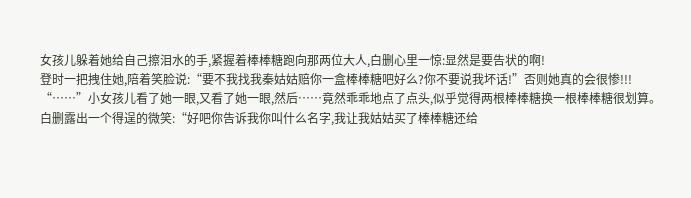女孩儿躲着她给自己擦泪水的手,紧握着棒棒糖跑向那两位大人,白删心里一惊:显然是要告状的啊!
登时一把拽住她,陪着笑脸说:“要不我找我秦姑姑赔你一盒棒棒糖吧好么?你不要说我坏话!”否则她真的会很惨!!!
“……”小女孩儿看了她一眼,又看了她一眼,然后……竟然乖乖地点了点头,似乎觉得两根棒棒糖换一根棒棒糖很划算。
白删露出一个得逞的微笑:“好吧你告诉我你叫什么名字,我让我姑姑买了棒棒糖还给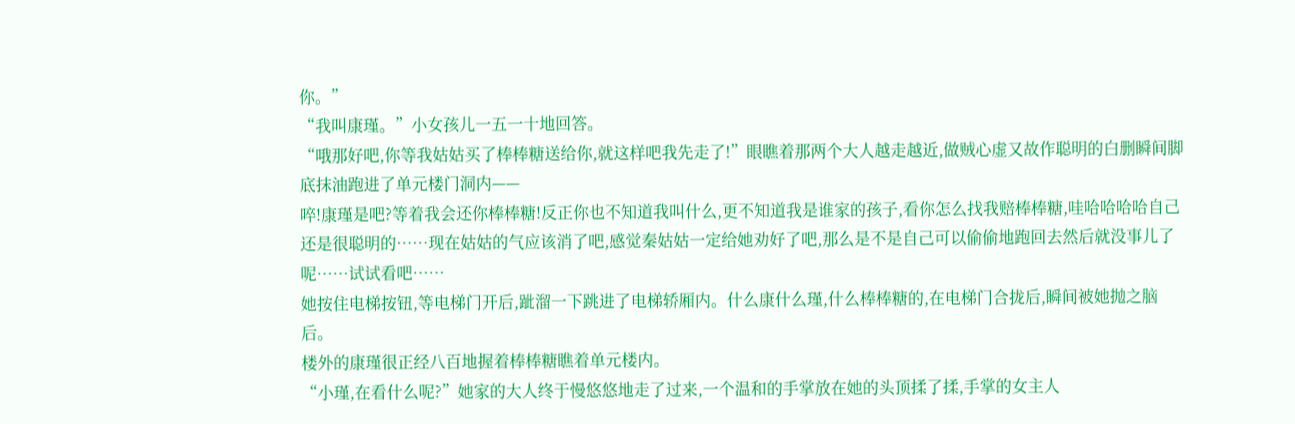你。”
“我叫康瑾。”小女孩儿一五一十地回答。
“哦那好吧,你等我姑姑买了棒棒糖送给你,就这样吧我先走了!”眼瞧着那两个大人越走越近,做贼心虚又故作聪明的白删瞬间脚底抹油跑进了单元楼门洞内——
啐!康瑾是吧?等着我会还你棒棒糖!反正你也不知道我叫什么,更不知道我是谁家的孩子,看你怎么找我赔棒棒糖,哇哈哈哈哈自己还是很聪明的……现在姑姑的气应该消了吧,感觉秦姑姑一定给她劝好了吧,那么是不是自己可以偷偷地跑回去然后就没事儿了呢……试试看吧……
她按住电梯按钮,等电梯门开后,跐溜一下跳进了电梯轿厢内。什么康什么瑾,什么棒棒糖的,在电梯门合拢后,瞬间被她抛之脑后。
楼外的康瑾很正经八百地握着棒棒糖瞧着单元楼内。
“小瑾,在看什么呢?”她家的大人终于慢悠悠地走了过来,一个温和的手掌放在她的头顶揉了揉,手掌的女主人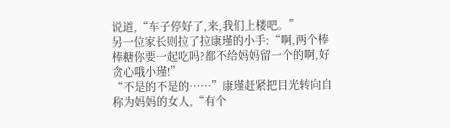说道,“车子停好了,来,我们上楼吧。”
另一位家长则拉了拉康瑾的小手:“啊,两个棒棒糖你要一起吃吗?都不给妈妈留一个的啊,好贪心哦小瑾!”
“不是的不是的……”康瑾赶紧把目光转向自称为妈妈的女人,“有个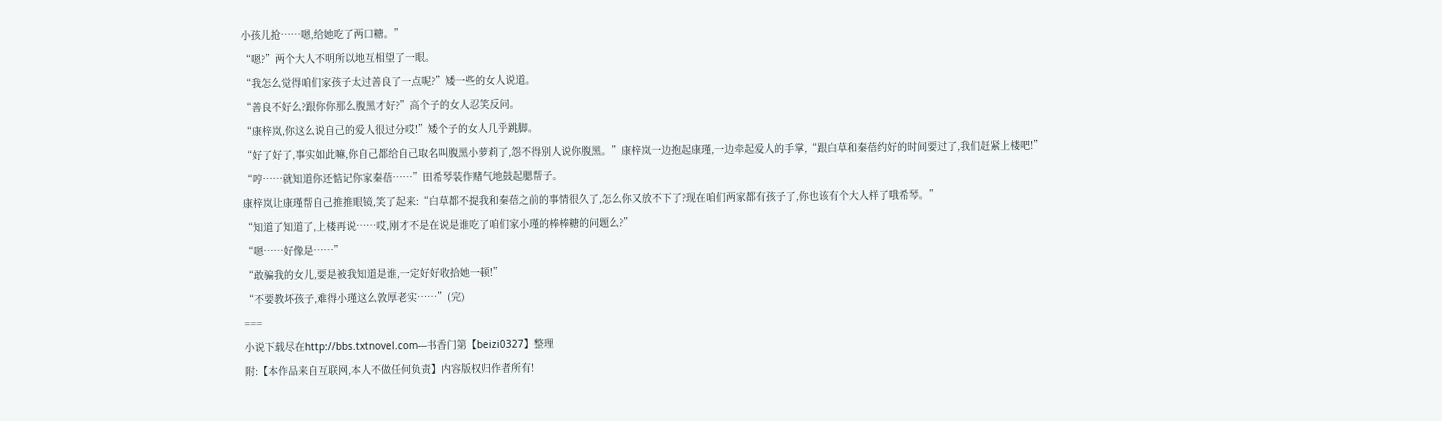小孩儿抢……嗯,给她吃了两口糖。”
“嗯?”两个大人不明所以地互相望了一眼。
“我怎么觉得咱们家孩子太过善良了一点呢?”矮一些的女人说道。
“善良不好么?跟你你那么腹黑才好?”高个子的女人忍笑反问。
“康梓岚,你这么说自己的爱人很过分哎!”矮个子的女人几乎跳脚。
“好了好了,事实如此嘛,你自己都给自己取名叫腹黑小萝莉了,怨不得别人说你腹黑。”康梓岚一边抱起康瑾,一边牵起爱人的手掌,“跟白草和秦蓓约好的时间要过了,我们赶紧上楼吧!”
“哼……就知道你还惦记你家秦蓓……”田希琴装作赌气地鼓起腮帮子。
康梓岚让康瑾帮自己推推眼镜,笑了起来:“白草都不提我和秦蓓之前的事情很久了,怎么你又放不下了?现在咱们两家都有孩子了,你也该有个大人样了哦希琴。”
“知道了知道了,上楼再说……哎,刚才不是在说是谁吃了咱们家小瑾的棒棒糖的问题么?”
“嗯……好像是……”
“敢骗我的女儿,要是被我知道是谁,一定好好收拾她一顿!”
“不要教坏孩子,难得小瑾这么敦厚老实……”(完)
===
小说下载尽在http://bbs.txtnovel.com---书香门第【beizi0327】整理
附:【本作品来自互联网,本人不做任何负责】内容版权归作者所有!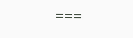===